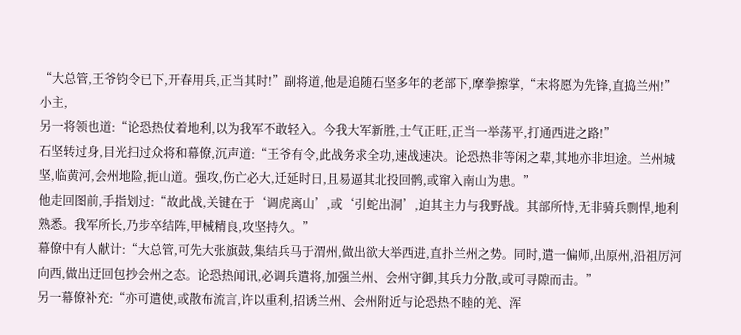“大总管,王爷钧令已下,开春用兵,正当其时!”副将道,他是追随石坚多年的老部下,摩拳擦掌,“末将愿为先锋,直捣兰州!”
小主,
另一将领也道:“论恐热仗着地利,以为我军不敢轻入。今我大军新胜,士气正旺,正当一举荡平,打通西进之路!”
石坚转过身,目光扫过众将和幕僚,沉声道:“王爷有令,此战务求全功,速战速决。论恐热非等闲之辈,其地亦非坦途。兰州城坚,临黄河,会州地险,扼山道。强攻,伤亡必大,迁延时日,且易逼其北投回鹘,或窜入南山为患。”
他走回图前,手指划过:“故此战,关键在于‘调虎离山’,或‘引蛇出洞’,迫其主力与我野战。其部所恃,无非骑兵剽悍,地利熟悉。我军所长,乃步卒结阵,甲械精良,攻坚持久。”
幕僚中有人献计:“大总管,可先大张旗鼓,集结兵马于渭州,做出欲大举西进,直扑兰州之势。同时,遣一偏师,出原州,沿祖厉河向西,做出迂回包抄会州之态。论恐热闻讯,必调兵遣将,加强兰州、会州守御,其兵力分散,或可寻隙而击。”
另一幕僚补充:“亦可遣使,或散布流言,许以重利,招诱兰州、会州附近与论恐热不睦的羌、浑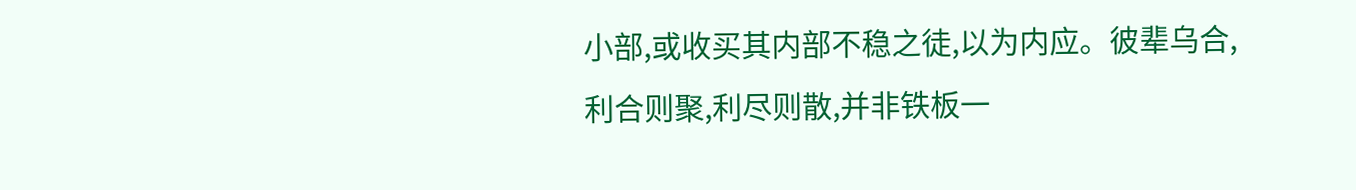小部,或收买其内部不稳之徒,以为内应。彼辈乌合,利合则聚,利尽则散,并非铁板一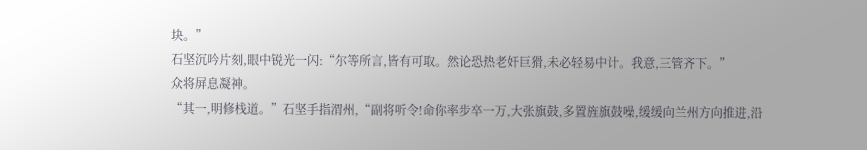块。”
石坚沉吟片刻,眼中锐光一闪:“尔等所言,皆有可取。然论恐热老奸巨猾,未必轻易中计。我意,三管齐下。”
众将屏息凝神。
“其一,明修栈道。”石坚手指渭州,“副将听令!命你率步卒一万,大张旗鼓,多置旌旗鼓噪,缓缓向兰州方向推进,沿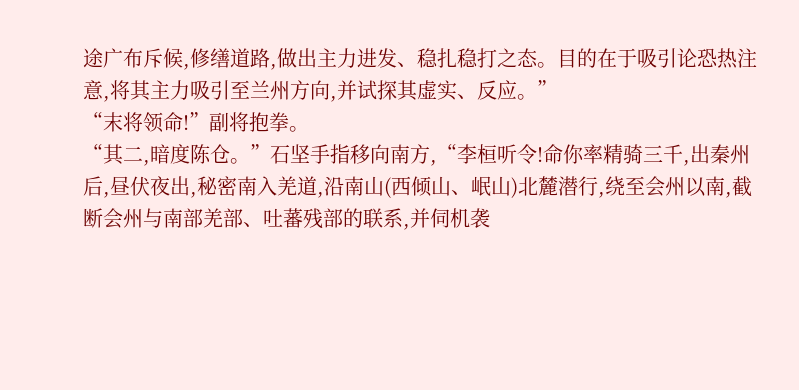途广布斥候,修缮道路,做出主力进发、稳扎稳打之态。目的在于吸引论恐热注意,将其主力吸引至兰州方向,并试探其虚实、反应。”
“末将领命!”副将抱拳。
“其二,暗度陈仓。”石坚手指移向南方,“李桓听令!命你率精骑三千,出秦州后,昼伏夜出,秘密南入羌道,沿南山(西倾山、岷山)北麓潜行,绕至会州以南,截断会州与南部羌部、吐蕃残部的联系,并伺机袭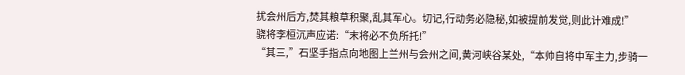扰会州后方,焚其粮草积聚,乱其军心。切记,行动务必隐秘,如被提前发觉,则此计难成!”
骁将李桓沉声应诺:“末将必不负所托!”
“其三,”石坚手指点向地图上兰州与会州之间,黄河峡谷某处,“本帅自将中军主力,步骑一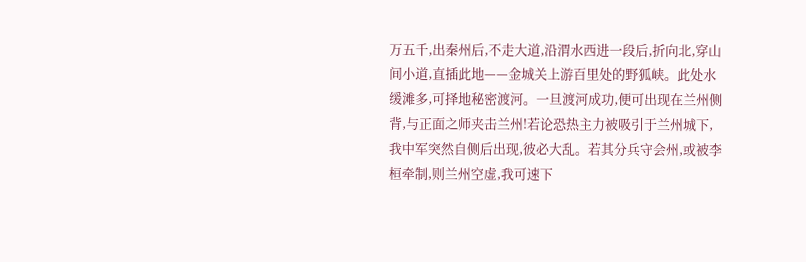万五千,出秦州后,不走大道,沿渭水西进一段后,折向北,穿山间小道,直插此地——金城关上游百里处的野狐峡。此处水缓滩多,可择地秘密渡河。一旦渡河成功,便可出现在兰州侧背,与正面之师夹击兰州!若论恐热主力被吸引于兰州城下,我中军突然自侧后出现,彼必大乱。若其分兵守会州,或被李桓牵制,则兰州空虚,我可速下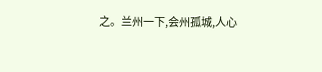之。兰州一下,会州孤城,人心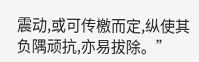震动,或可传檄而定,纵使其负隅顽抗,亦易拔除。”